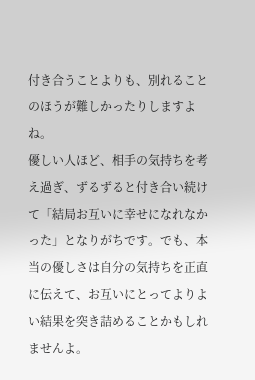付き合うことよりも、別れることのほうが難しかったりしますよね。
優しい人ほど、相手の気持ちを考え過ぎ、ずるずると付き合い続けて「結局お互いに幸せになれなかった」となりがちです。でも、本当の優しさは自分の気持ちを正直に伝えて、お互いにとってよりよい結果を突き詰めることかもしれませんよ。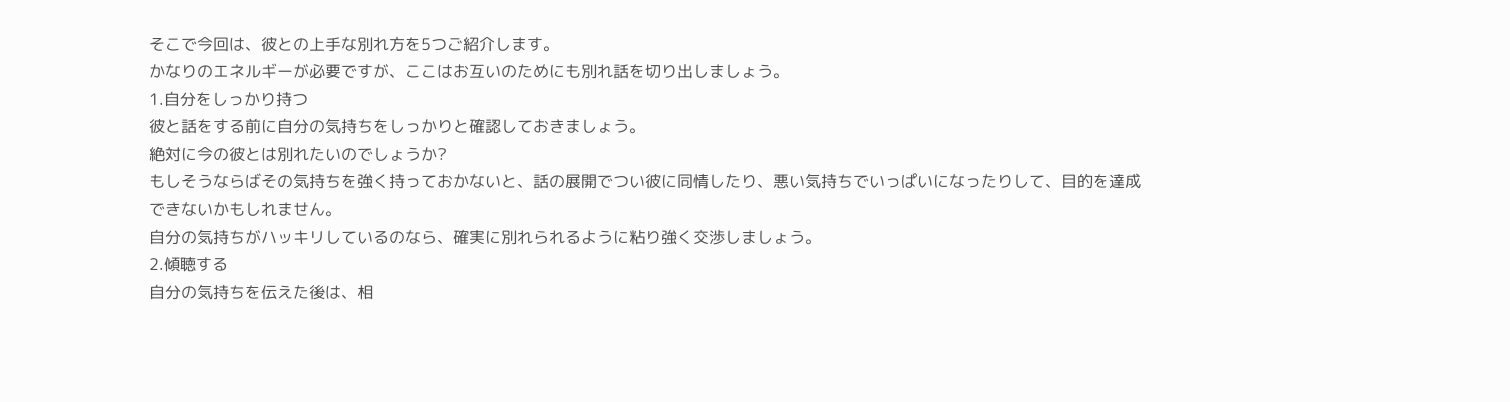そこで今回は、彼との上手な別れ方を5つご紹介します。
かなりのエネルギーが必要ですが、ここはお互いのためにも別れ話を切り出しましょう。
1.自分をしっかり持つ
彼と話をする前に自分の気持ちをしっかりと確認しておきましょう。
絶対に今の彼とは別れたいのでしょうか?
もしそうならばその気持ちを強く持っておかないと、話の展開でつい彼に同情したり、悪い気持ちでいっぱいになったりして、目的を達成できないかもしれません。
自分の気持ちがハッキリしているのなら、確実に別れられるように粘り強く交渉しましょう。
2.傾聴する
自分の気持ちを伝えた後は、相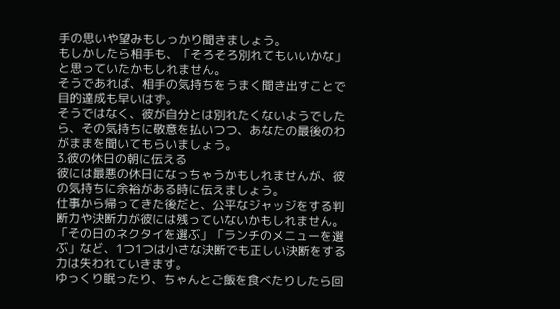手の思いや望みもしっかり聞きましょう。
もしかしたら相手も、「そろそろ別れてもいいかな」と思っていたかもしれません。
そうであれば、相手の気持ちをうまく聞き出すことで目的達成も早いはず。
そうではなく、彼が自分とは別れたくないようでしたら、その気持ちに敬意を払いつつ、あなたの最後のわがままを聞いてもらいましょう。
3.彼の休日の朝に伝える
彼には最悪の休日になっちゃうかもしれませんが、彼の気持ちに余裕がある時に伝えましょう。
仕事から帰ってきた後だと、公平なジャッジをする判断力や決断力が彼には残っていないかもしれません。
「その日のネクタイを選ぶ」「ランチのメニューを選ぶ」など、1つ1つは小さな決断でも正しい決断をする力は失われていきます。
ゆっくり眠ったり、ちゃんとご飯を食べたりしたら回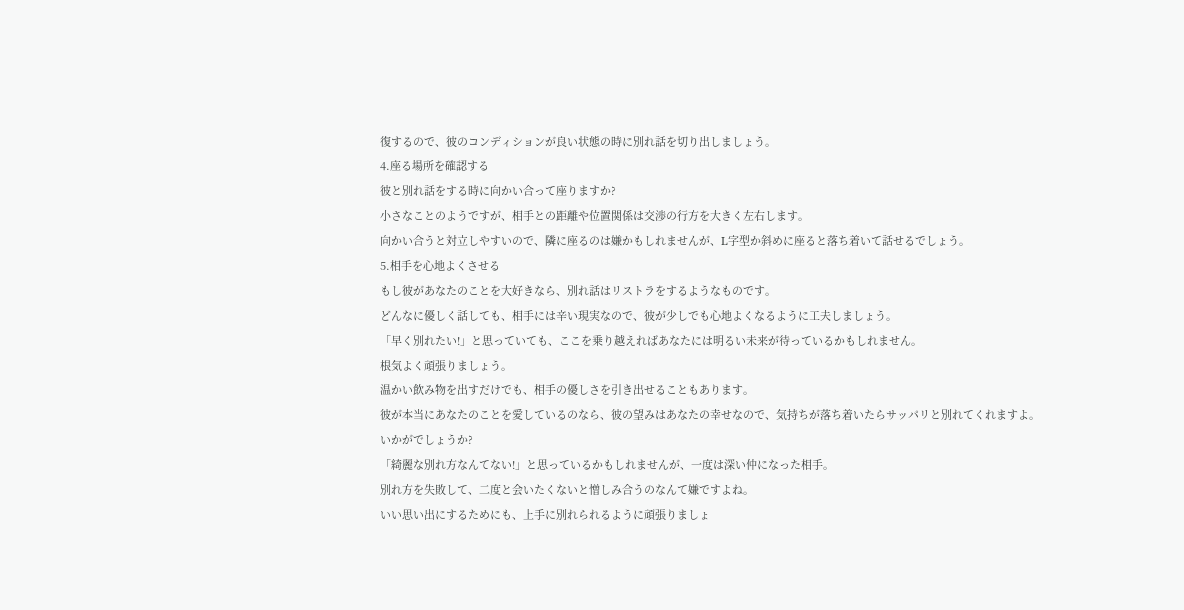復するので、彼のコンディションが良い状態の時に別れ話を切り出しましょう。
4.座る場所を確認する
彼と別れ話をする時に向かい合って座りますか?
小さなことのようですが、相手との距離や位置関係は交渉の行方を大きく左右します。
向かい合うと対立しやすいので、隣に座るのは嫌かもしれませんが、L字型か斜めに座ると落ち着いて話せるでしょう。
5.相手を心地よくさせる
もし彼があなたのことを大好きなら、別れ話はリストラをするようなものです。
どんなに優しく話しても、相手には辛い現実なので、彼が少しでも心地よくなるように工夫しましょう。
「早く別れたい!」と思っていても、ここを乗り越えればあなたには明るい未来が待っているかもしれません。
根気よく頑張りましょう。
温かい飲み物を出すだけでも、相手の優しさを引き出せることもあります。
彼が本当にあなたのことを愛しているのなら、彼の望みはあなたの幸せなので、気持ちが落ち着いたらサッパリと別れてくれますよ。
いかがでしょうか?
「綺麗な別れ方なんてない!」と思っているかもしれませんが、一度は深い仲になった相手。
別れ方を失敗して、二度と会いたくないと憎しみ合うのなんて嫌ですよね。
いい思い出にするためにも、上手に別れられるように頑張りましょ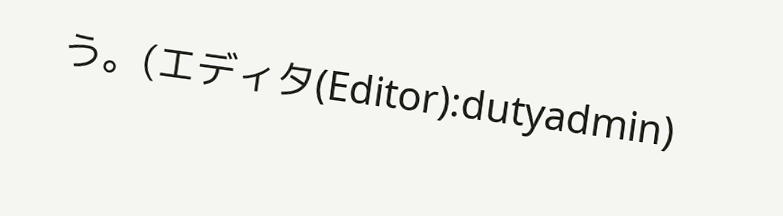う。(エディタ(Editor):dutyadmin)